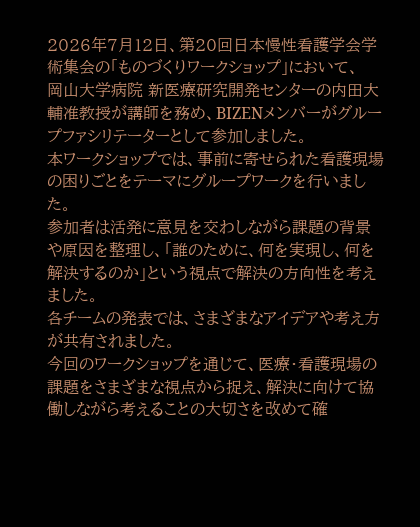2026年7月12日、第20回日本慢性看護学会学術集会の「ものづくりワークショップ」において、
岡山大学病院 新医療研究開発センターの内田大輔准教授が講師を務め、BIZENメンバーがグループファシリテーターとして参加しました。
本ワークショップでは、事前に寄せられた看護現場の困りごとをテーマにグループワークを行いました。
参加者は活発に意見を交わしながら課題の背景や原因を整理し、「誰のために、何を実現し、何を解決するのか」という視点で解決の方向性を考えました。
各チームの発表では、さまざまなアイデアや考え方が共有されました。
今回のワークショップを通じて、医療・看護現場の課題をさまざまな視点から捉え、解決に向けて協働しながら考えることの大切さを改めて確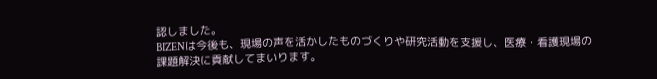認しました。
BIZENは今後も、現場の声を活かしたものづくりや研究活動を支援し、医療・看護現場の課題解決に貢献してまいります。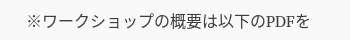※ワークショップの概要は以下のPDFを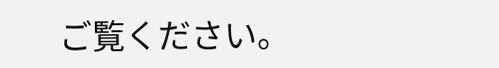ご覧ください。